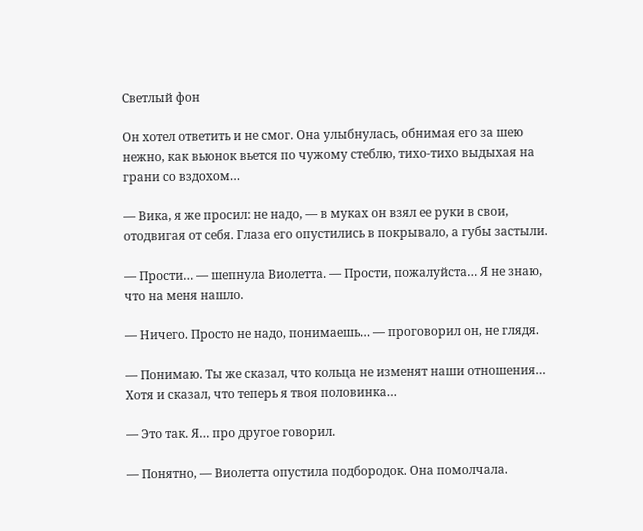Светлый фон

Он хотел ответить и не смог. Она улыбнулась, обнимая его за шею нежно, как вьюнок вьется по чужому стеблю, тихо-тихо выдыхая на грани со вздохом…

— Вика, я же просил: не надо, — в муках он взял ее руки в свои, отодвигая от себя. Глаза его опустились в покрывало, а губы застыли.

— Прости… — шепнула Виолетта. — Прости, пожалуйста… Я не знаю, что на меня нашло.

— Ничего. Просто не надо, понимаешь… — проговорил он, не глядя.

— Понимаю. Ты же сказал, что кольца не изменят наши отношения… Хотя и сказал, что теперь я твоя половинка…

— Это так. Я… про другое говорил.

— Понятно, — Виолетта опустила подбородок. Она помолчала.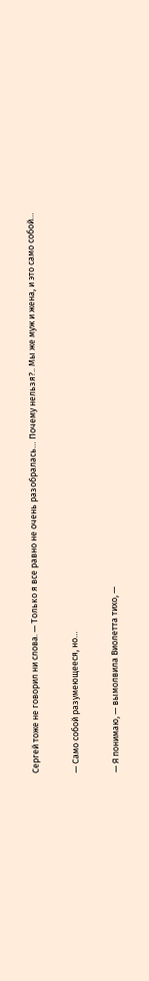Сергей тоже не говорил ни слова. — Только я все равно не очень разобралась… Почему нельзя?.. Мы же муж и жена, и это само собой…

— Само собой разумеющееся, но…

— Я понимаю, — вымолвила Виолетта тихо, —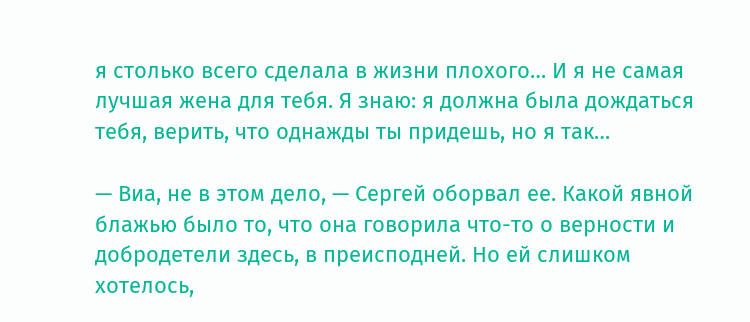я столько всего сделала в жизни плохого… И я не самая лучшая жена для тебя. Я знаю: я должна была дождаться тебя, верить, что однажды ты придешь, но я так…

— Виа, не в этом дело, — Сергей оборвал ее. Какой явной блажью было то, что она говорила что-то о верности и добродетели здесь, в преисподней. Но ей слишком хотелось,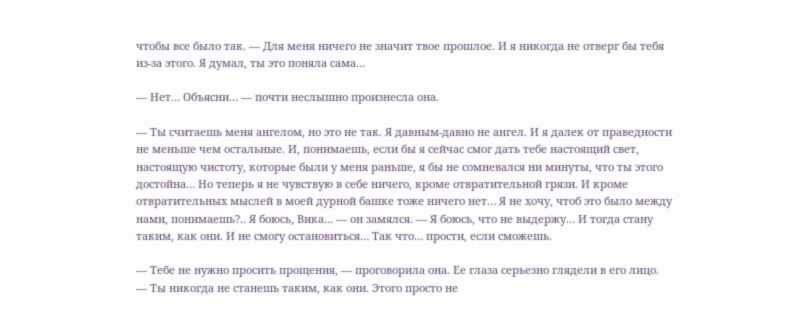чтобы все было так. — Для меня ничего не значит твое прошлое. И я никогда не отверг бы тебя из-за этого. Я думал, ты это поняла сама…

— Нет… Объясни… — почти неслышно произнесла она.

— Ты считаешь меня ангелом, но это не так. Я давным-давно не ангел. И я далек от праведности не меньше чем остальные. И, понимаешь, если бы я сейчас смог дать тебе настоящий свет, настоящую чистоту, которые были у меня раньше, я бы не сомневался ни минуты, что ты этого достойна… Но теперь я не чувствую в себе ничего, кроме отвратительной грязи. И кроме отвратительных мыслей в моей дурной башке тоже ничего нет… Я не хочу, чтоб это было между нами, понимаешь?.. Я боюсь, Вика… — он замялся. — Я боюсь, что не выдержу… И тогда стану таким, как они. И не смогу остановиться… Так что… прости, если сможешь.

— Тебе не нужно просить прощения, — проговорила она. Ее глаза серьезно глядели в его лицо. — Ты никогда не станешь таким, как они. Этого просто не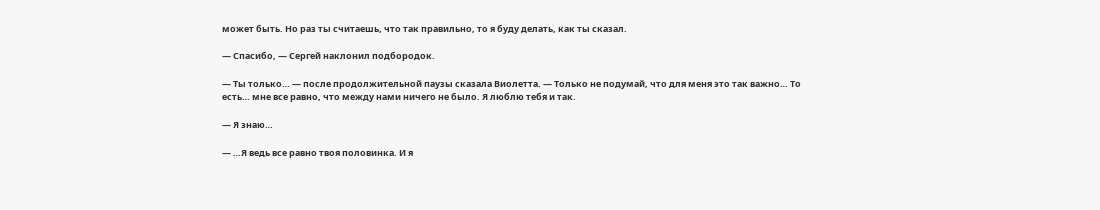может быть. Но раз ты считаешь, что так правильно, то я буду делать, как ты сказал.

— Спасибо, — Сергей наклонил подбородок.

— Ты только… — после продолжительной паузы сказала Виолетта. — Только не подумай, что для меня это так важно… То есть… мне все равно, что между нами ничего не было. Я люблю тебя и так.

— Я знаю…

— …Я ведь все равно твоя половинка. И я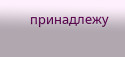принадлежу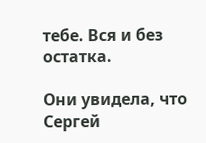тебе. Вся и без остатка.

Они увидела, что Сергей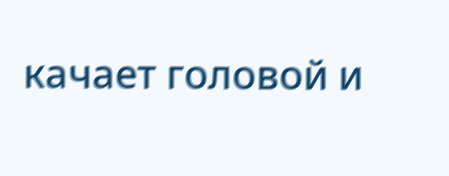качает головой и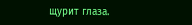щурит глаза.